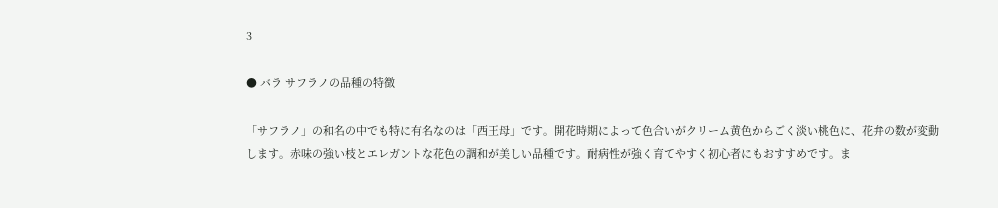3

● バラ サフラノの品種の特徴

「サフラノ」の和名の中でも特に有名なのは「西王母」です。開花時期によって色合いがクリーム黄色からごく淡い桃色に、花弁の数が変動します。赤味の強い枝とエレガントな花色の調和が美しい品種です。耐病性が強く育てやすく初心者にもおすすめです。ま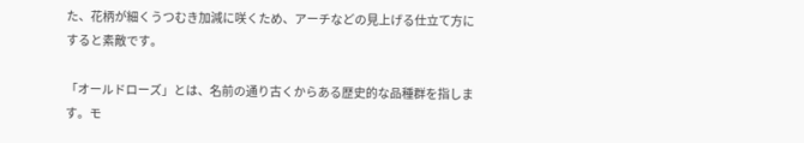た、花柄が細くうつむき加減に咲くため、アーチなどの見上げる仕立て方にすると素敵です。

「オールドローズ」とは、名前の通り古くからある歴史的な品種群を指します。モ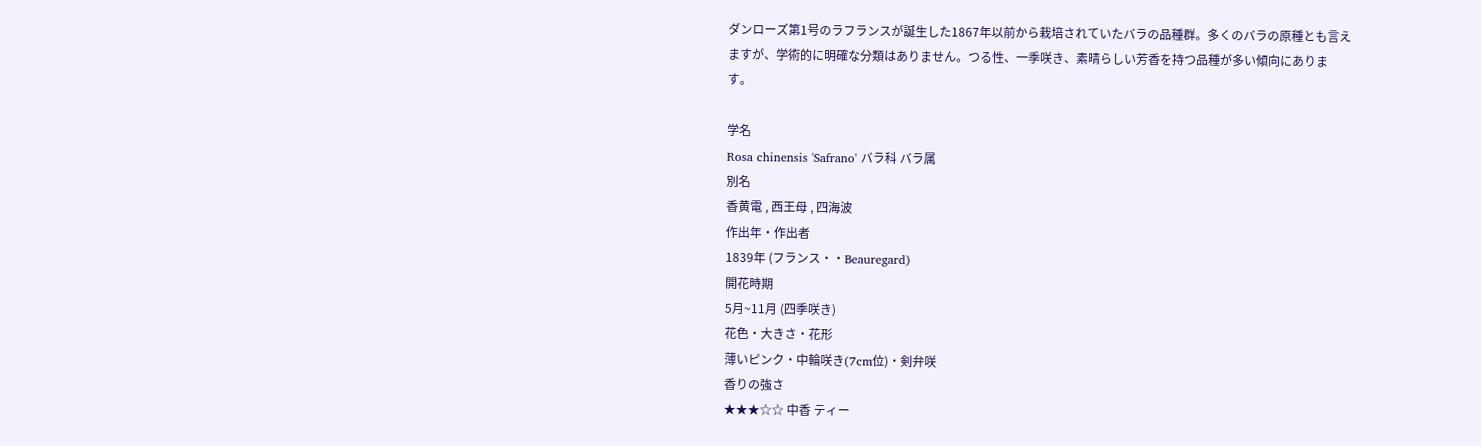ダンローズ第1号のラフランスが誕生した1867年以前から栽培されていたバラの品種群。多くのバラの原種とも言えますが、学術的に明確な分類はありません。つる性、一季咲き、素晴らしい芳香を持つ品種が多い傾向にあります。

学名
Rosa chinensis 'Safrano' バラ科 バラ属
別名
香黄電 , 西王母 , 四海波
作出年・作出者
1839年 (フランス・・Beauregard)
開花時期
5月~11月 (四季咲き)
花色・大きさ・花形
薄いピンク・中輪咲き(7cm位)・剣弁咲
香りの強さ
★★★☆☆ 中香 ティー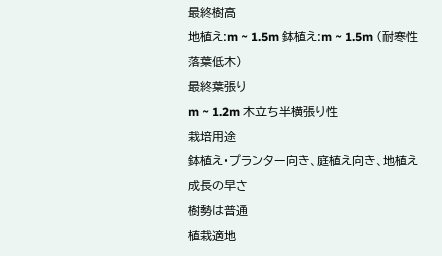最終樹高
地植え:m ~ 1.5m 鉢植え:m ~ 1.5m (耐寒性落葉低木)
最終葉張り
m ~ 1.2m 木立ち半横張り性
栽培用途
鉢植え・プランター向き、庭植え向き、地植え
成長の早さ
樹勢は普通
植栽適地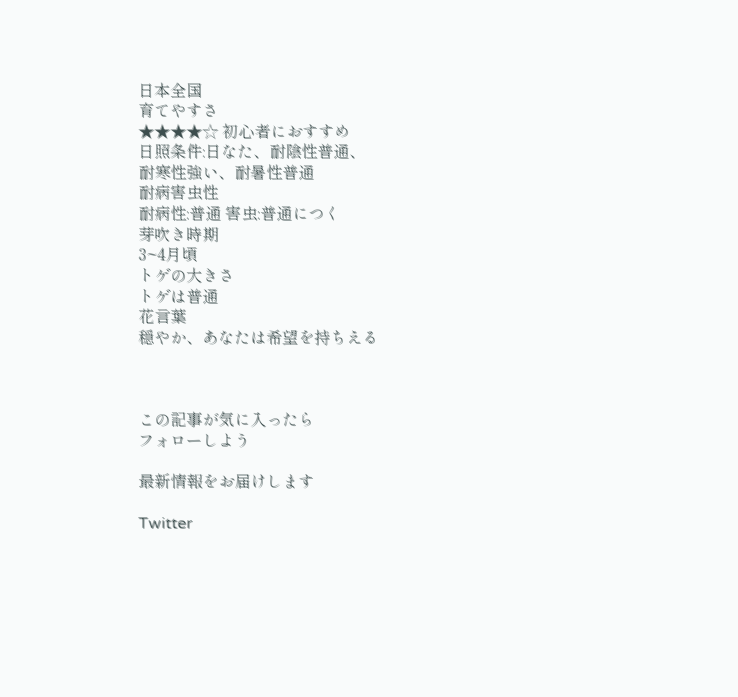日本全国
育てやすさ
★★★★☆ 初心者におすすめ
日照条件:日なた、耐陰性普通、
耐寒性強い、耐暑性普通
耐病害虫性
耐病性:普通 害虫:普通につく
芽吹き時期
3~4月頃
トゲの大きさ
トゲは普通
花言葉
穏やか、あなたは希望を持ちえる



この記事が気に入ったら
フォローしよう

最新情報をお届けします

Twitter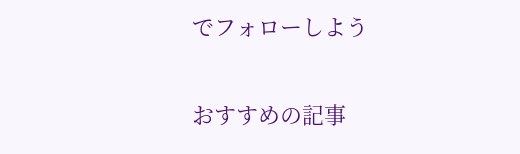でフォローしよう

おすすめの記事